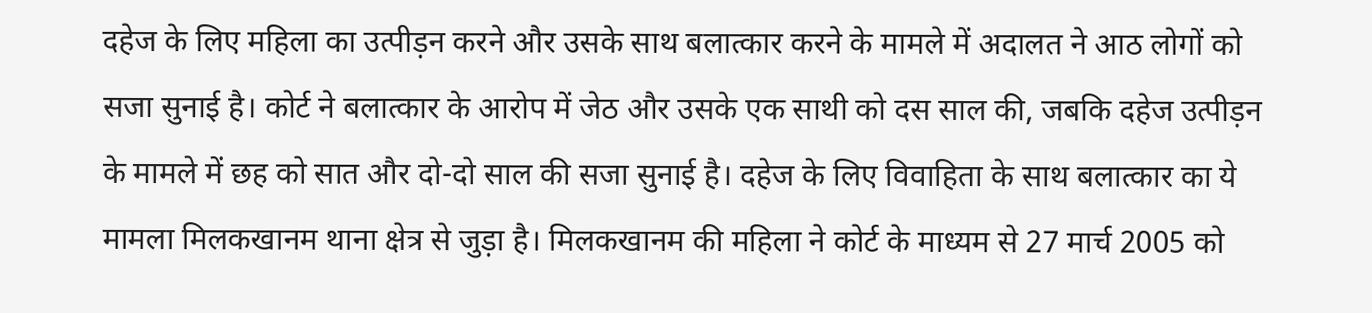दहेज के लिए महिला का उत्पीड़न करने और उसके साथ बलात्कार करने के मामले में अदालत ने आठ लोगों को सजा सुनाई है। कोर्ट ने बलात्कार के आरोप में जेठ और उसके एक साथी को दस साल की, जबकि दहेज उत्पीड़न के मामले में छह को सात और दो-दो साल की सजा सुनाई है। दहेज के लिए विवाहिता के साथ बलात्कार का ये मामला मिलकखानम थाना क्षेत्र से जुड़ा है। मिलकखानम की महिला ने कोर्ट के माध्यम से 27 मार्च 2005 को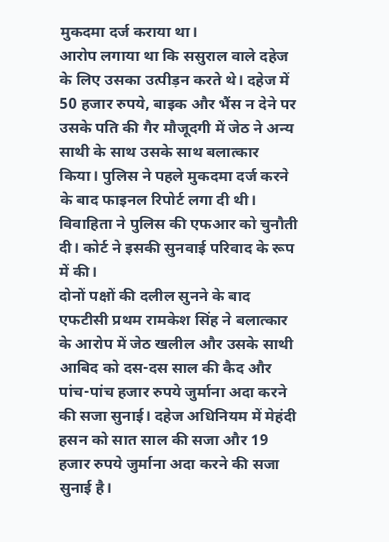मुकदमा दर्ज कराया था।
आरोप लगाया था कि ससुराल वाले दहेज के लिए उसका उत्पीड़न करते थे। दहेज में 50 हजार रुपये, बाइक और भैंस न देने पर उसके पति की गैर मौजूदगी में जेठ ने अन्य साथी के साथ उसके साथ बलात्कार किया। पुलिस ने पहले मुकदमा दर्ज करने के बाद फाइनल रिपोर्ट लगा दी थी। विवाहिता ने पुलिस की एफआर को चुनौती दी। कोर्ट ने इसकी सुनवाई परिवाद के रूप में की।
दोनों पक्षों की दलील सुनने के बाद एफटीसी प्रथम रामकेश सिंह ने बलात्कार के आरोप में जेठ खलील और उसके साथी आबिद को दस-दस साल की कैद और पांच-पांच हजार रुपये जुर्माना अदा करने की सजा सुनाई। दहेज अधिनियम में मेहंदी हसन को सात साल की सजा और 19 हजार रुपये जुर्माना अदा करने की सजा सुनाई है।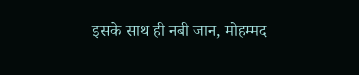इसके साथ ही नबी जान, मोहम्मद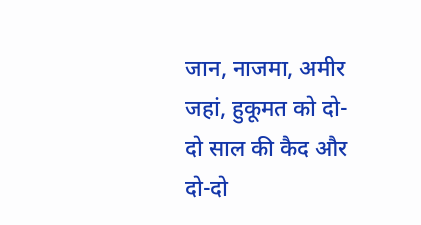जान, नाजमा, अमीर जहां, हुकूमत को दो-दो साल की कैद और दो-दो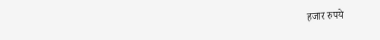हजार रुपये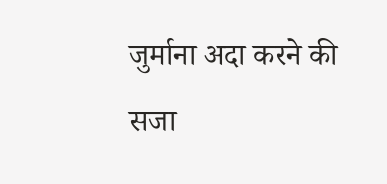जुर्माना अदा करने की सजा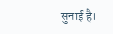सुनाई है।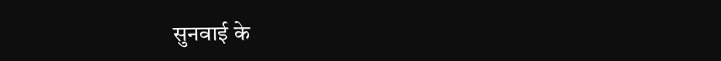सुनवाई के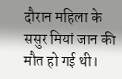दौरान महिला के ससुर मियां जान की मौत हो गई थी।